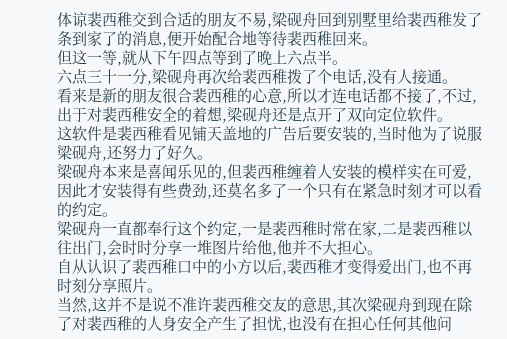体谅裴西稚交到合适的朋友不易,梁砚舟回到别墅里给裴西稚发了条到家了的消息,便开始配合地等待裴西稚回来。
但这一等,就从下午四点等到了晚上六点半。
六点三十一分,梁砚舟再次给裴西稚拨了个电话,没有人接通。
看来是新的朋友很合裴西稚的心意,所以才连电话都不接了,不过,出于对裴西稚安全的着想,梁砚舟还是点开了双向定位软件。
这软件是裴西稚看见铺天盖地的广告后要安装的,当时他为了说服梁砚舟,还努力了好久。
梁砚舟本来是喜闻乐见的,但裴西稚缠着人安装的模样实在可爱,因此才安装得有些费劲,还莫名多了一个只有在紧急时刻才可以看的约定。
梁砚舟一直都奉行这个约定,一是裴西稚时常在家,二是裴西稚以往出门,会时时分享一堆图片给他,他并不大担心。
自从认识了裴西稚口中的小方以后,裴西稚才变得爱出门,也不再时刻分享照片。
当然,这并不是说不准许裴西稚交友的意思,其次梁砚舟到现在除了对裴西稚的人身安全产生了担忧,也没有在担心任何其他问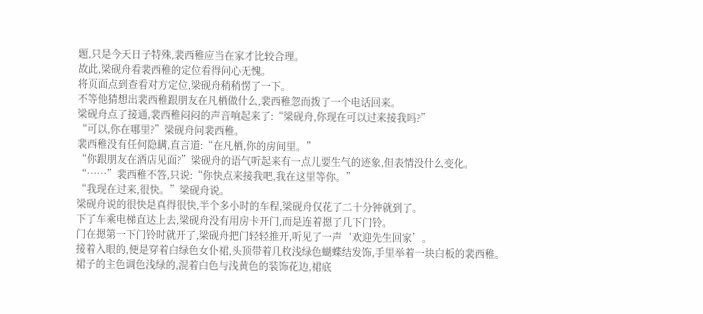题,只是今天日子特殊,裴西稚应当在家才比较合理。
故此,梁砚舟看裴西稚的定位看得问心无愧。
将页面点到查看对方定位,梁砚舟稍稍愣了一下。
不等他猜想出裴西稚跟朋友在凡栖做什么,裴西稚忽而拨了一个电话回来。
梁砚舟点了接通,裴西稚闷闷的声音响起来了:“梁砚舟,你现在可以过来接我吗?”
“可以,你在哪里?”梁砚舟问裴西稚。
裴西稚没有任何隐瞒,直言道:“在凡栖,你的房间里。”
“你跟朋友在酒店见面?”梁砚舟的语气听起来有一点儿要生气的迹象,但表情没什么变化。
“……”裴西稚不答,只说:“你快点来接我吧,我在这里等你。”
“我现在过来,很快。”梁砚舟说。
梁砚舟说的很快是真得很快,半个多小时的车程,梁砚舟仅花了二十分钟就到了。
下了车乘电梯直达上去,梁砚舟没有用房卡开门,而是连着摁了几下门铃。
门在摁第一下门铃时就开了,梁砚舟把门轻轻推开,听见了一声‘欢迎先生回家’。
接着入眼的,便是穿着白绿色女仆裙,头顶带着几枚浅绿色蝴蝶结发饰,手里举着一块白板的裴西稚。
裙子的主色调色浅绿的,混着白色与浅黄色的装饰花边,裙底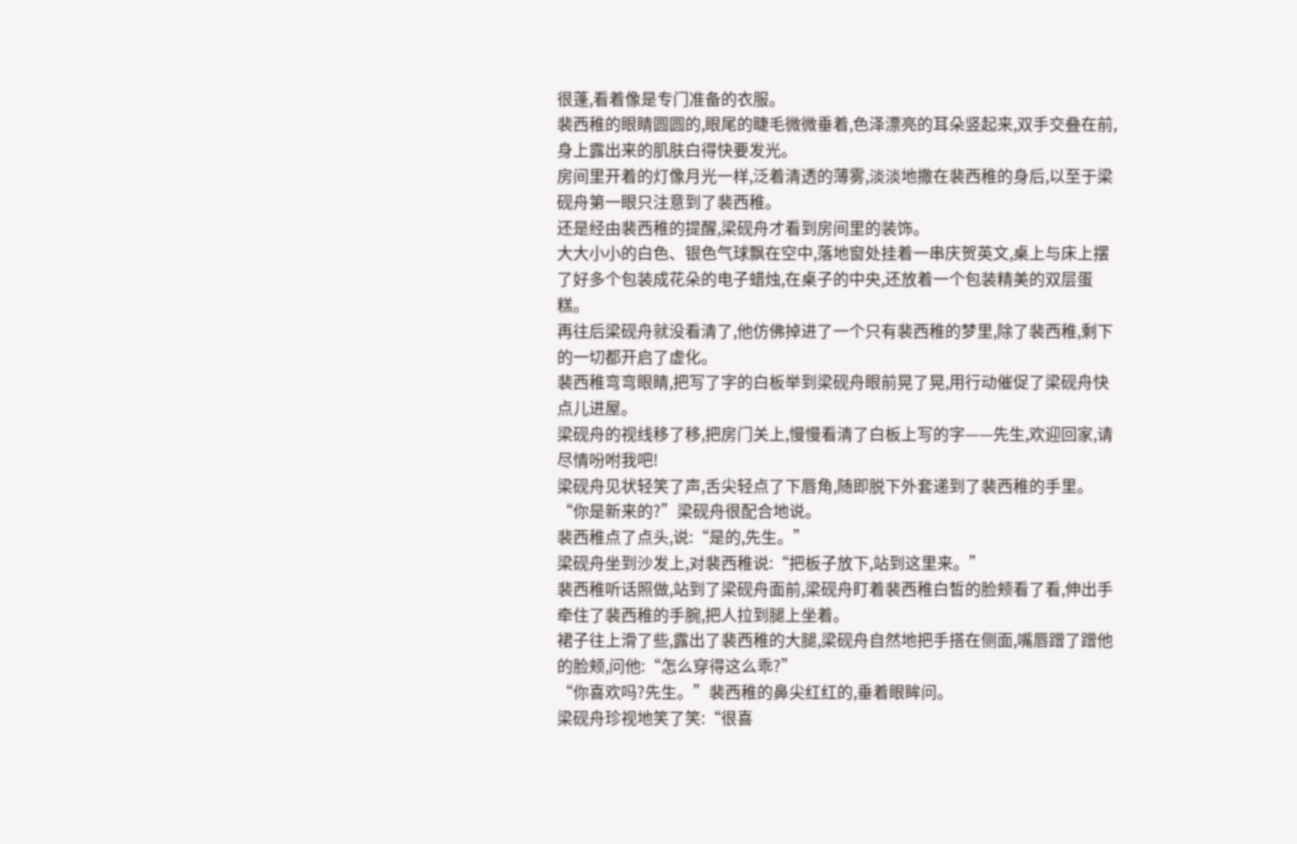很蓬,看着像是专门准备的衣服。
裴西稚的眼睛圆圆的,眼尾的睫毛微微垂着,色泽漂亮的耳朵竖起来,双手交叠在前,身上露出来的肌肤白得快要发光。
房间里开着的灯像月光一样,泛着清透的薄雾,淡淡地撒在裴西稚的身后,以至于梁砚舟第一眼只注意到了裴西稚。
还是经由裴西稚的提醒,梁砚舟才看到房间里的装饰。
大大小小的白色、银色气球飘在空中,落地窗处挂着一串庆贺英文,桌上与床上摆了好多个包装成花朵的电子蜡烛,在桌子的中央,还放着一个包装精美的双层蛋糕。
再往后梁砚舟就没看清了,他仿佛掉进了一个只有裴西稚的梦里,除了裴西稚,剩下的一切都开启了虚化。
裴西稚弯弯眼睛,把写了字的白板举到梁砚舟眼前晃了晃,用行动催促了梁砚舟快点儿进屋。
梁砚舟的视线移了移,把房门关上,慢慢看清了白板上写的字——先生,欢迎回家,请尽情吩咐我吧!
梁砚舟见状轻笑了声,舌尖轻点了下唇角,随即脱下外套递到了裴西稚的手里。
“你是新来的?”梁砚舟很配合地说。
裴西稚点了点头,说:“是的,先生。”
梁砚舟坐到沙发上,对裴西稚说:“把板子放下,站到这里来。”
裴西稚听话照做,站到了梁砚舟面前,梁砚舟盯着裴西稚白皙的脸颊看了看,伸出手牵住了裴西稚的手腕,把人拉到腿上坐着。
裙子往上滑了些,露出了裴西稚的大腿,梁砚舟自然地把手搭在侧面,嘴唇蹭了蹭他的脸颊,问他:“怎么穿得这么乖?”
“你喜欢吗?先生。”裴西稚的鼻尖红红的,垂着眼眸问。
梁砚舟珍视地笑了笑:“很喜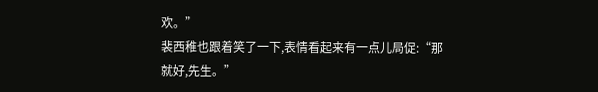欢。”
裴西稚也跟着笑了一下,表情看起来有一点儿局促:“那就好,先生。”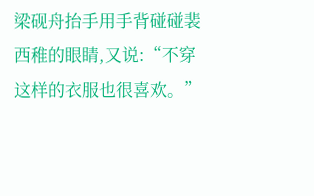梁砚舟抬手用手背碰碰裴西稚的眼睛,又说:“不穿这样的衣服也很喜欢。”